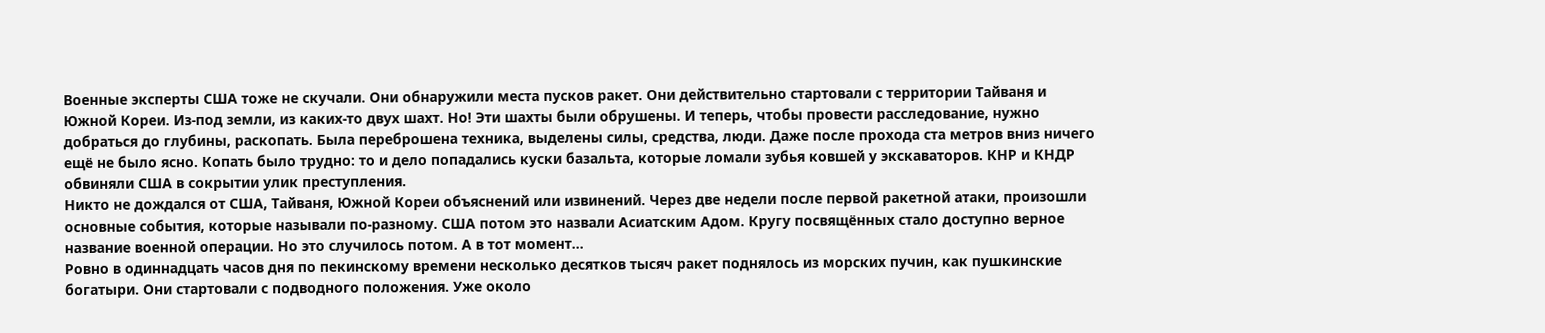Военные эксперты США тоже не скучали. Они обнаружили места пусков ракет. Они действительно стартовали с территории Тайваня и Южной Кореи. Из-под земли, из каких-то двух шахт. Но! Эти шахты были обрушены. И теперь, чтобы провести расследование, нужно добраться до глубины, раскопать. Была переброшена техника, выделены силы, средства, люди. Даже после прохода ста метров вниз ничего ещё не было ясно. Копать было трудно: то и дело попадались куски базальта, которые ломали зубья ковшей у экскаваторов. КНР и КНДР обвиняли США в сокрытии улик преступления.
Никто не дождался от США, Тайваня, Южной Кореи объяснений или извинений. Через две недели после первой ракетной атаки, произошли основные события, которые называли по-разному. США потом это назвали Асиатским Адом. Кругу посвящённых стало доступно верное название военной операции. Но это случилось потом. А в тот момент…
Ровно в одиннадцать часов дня по пекинскому времени несколько десятков тысяч ракет поднялось из морских пучин, как пушкинские богатыри. Они стартовали с подводного положения. Уже около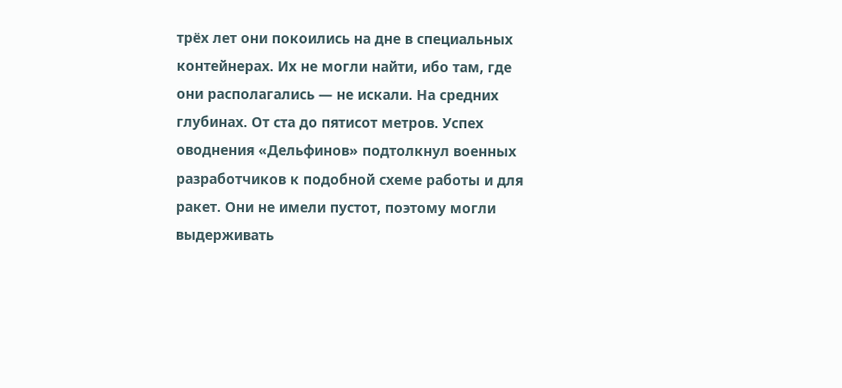трёх лет они покоились на дне в специальных контейнерах. Их не могли найти, ибо там, где они располагались — не искали. На средних глубинах. От ста до пятисот метров. Успех оводнения «Дельфинов» подтолкнул военных разработчиков к подобной схеме работы и для ракет. Они не имели пустот, поэтому могли выдерживать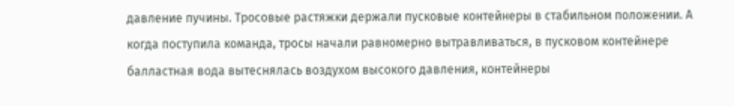давление пучины. Тросовые растяжки держали пусковые контейнеры в стабильном положении. А когда поступила команда, тросы начали равномерно вытравливаться, в пусковом контейнере балластная вода вытеснялась воздухом высокого давления, контейнеры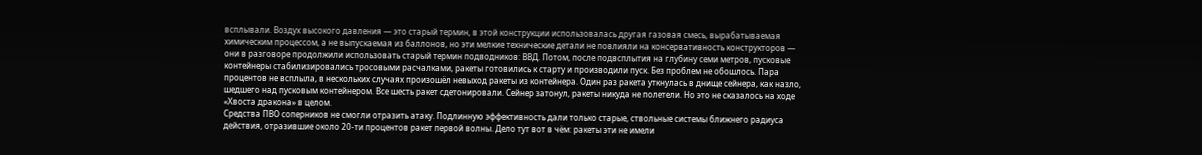всплывали. Воздух высокого давления — это старый термин, в этой конструкции использовалась другая газовая смесь, вырабатываемая химическим процессом, а не выпускаемая из баллонов, но эти мелкие технические детали не повлияли на консервативность конструкторов — они в разговоре продолжили использовать старый термин подводников: ВВД. Потом, после подвсплытия на глубину семи метров, пусковые контейнеры стабилизировались тросовыми расчалками, ракеты готовились к старту и производили пуск. Без проблем не обошлось. Пара процентов не всплыла, в нескольких случаях произошёл невыход ракеты из контейнера. Один раз ракета уткнулась в днище сейнера, как назло, шедшего над пусковым контейнером. Все шесть ракет сдетонировали. Сейнер затонул, ракеты никуда не полетели. Но это не сказалось на ходе «Хвоста дракона» в целом.
Средства ПВО соперников не смогли отразить атаку. Подлинную эффективность дали только старые, ствольные системы ближнего радиуса действия, отразившие около 20-ти процентов ракет первой волны. Дело тут вот в чём: ракеты эти не имели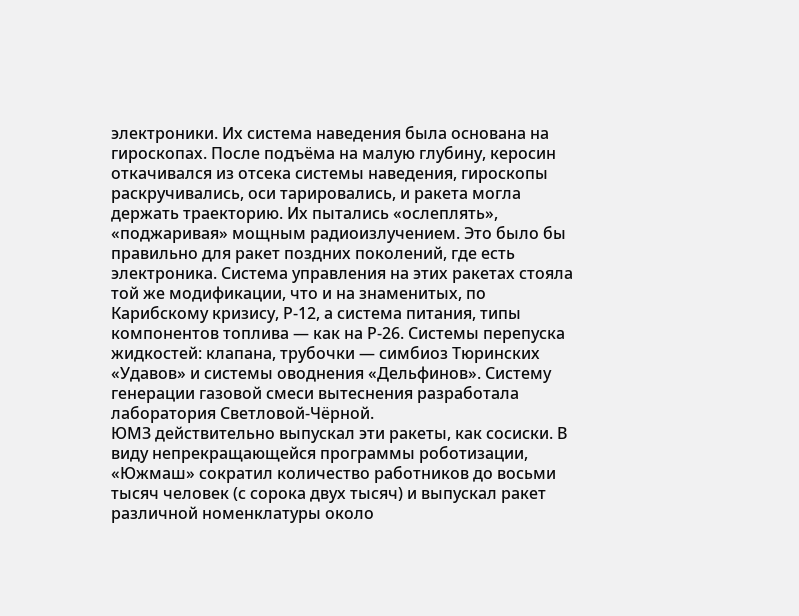электроники. Их система наведения была основана на гироскопах. После подъёма на малую глубину, керосин откачивался из отсека системы наведения, гироскопы раскручивались, оси тарировались, и ракета могла держать траекторию. Их пытались «ослеплять», «поджаривая» мощным радиоизлучением. Это было бы правильно для ракет поздних поколений, где есть электроника. Система управления на этих ракетах стояла той же модификации, что и на знаменитых, по Карибскому кризису, Р-12, а система питания, типы компонентов топлива — как на Р-26. Системы перепуска жидкостей: клапана, трубочки — симбиоз Тюринских «Удавов» и системы оводнения «Дельфинов». Систему генерации газовой смеси вытеснения разработала лаборатория Светловой-Чёрной.
ЮМЗ действительно выпускал эти ракеты, как сосиски. В виду непрекращающейся программы роботизации, «Южмаш» сократил количество работников до восьми тысяч человек (с сорока двух тысяч) и выпускал ракет различной номенклатуры около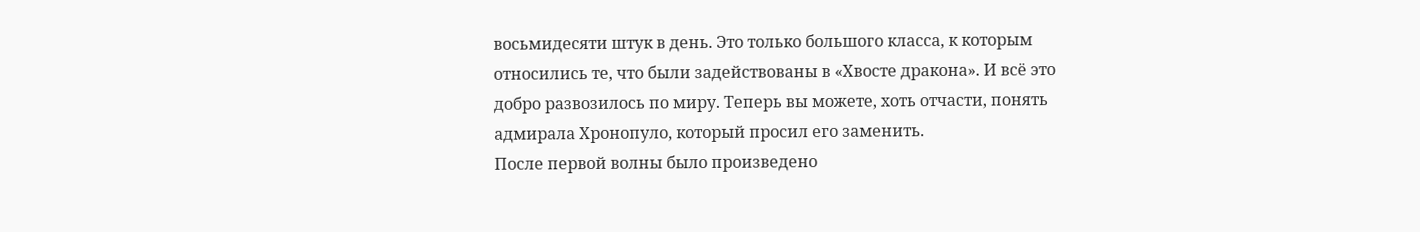восьмидесяти штук в день. Это только большого класса, к которым относились те, что были задействованы в «Хвосте дракона». И всё это добро развозилось по миру. Теперь вы можете, хоть отчасти, понять адмирала Хронопуло, который просил его заменить.
После первой волны было произведено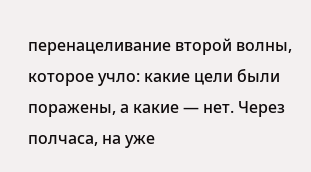перенацеливание второй волны, которое учло: какие цели были поражены, а какие — нет. Через полчаса, на уже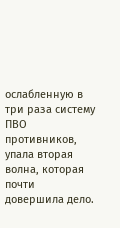ослабленную в три раза систему ПВО противников, упала вторая волна, которая почти довершила дело.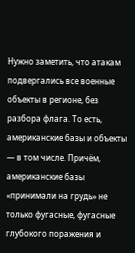Нужно заметить, что атакам подвергались все военные объекты в регионе, без разбора флага. То есть, американские базы и объекты — в том числе. Причём, американские базы «принимали на грудь» не только фугасные, фугасные глубокого поражения и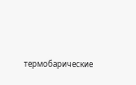термобарические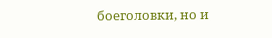боеголовки, но и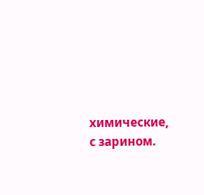химические, с зарином.